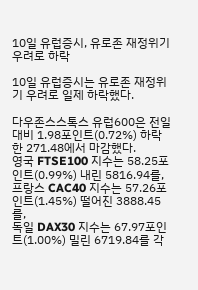10일 유럽증시, 유로존 재정위기 우려로 하락

10일 유럽증시는 유로존 재정위기 우려로 일제 하락했다.

다우존스스톡스 유럽600은 전일대비 1.98포인트(0.72%) 하락한 271.48에서 마감했다.
영국 FTSE100 지수는 58.25포인트(0.99%) 내린 5816.94를,
프랑스 CAC40 지수는 57.26포인트(1.45%) 떨어진 3888.45를,
독일 DAX30 지수는 67.97포인트(1.00%) 밀린 6719.84를 각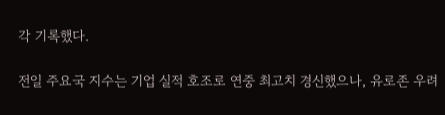각 기록했다.

전일 주요국 지수는 기업 실적 호조로 연중 최고치 경신했으나, 유로존 우려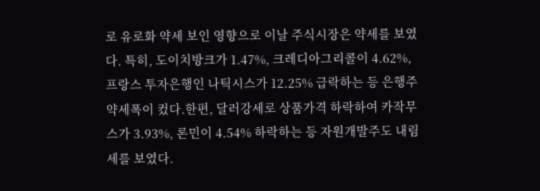로 유로화 약세 보인 영향으로 이날 주식시장은 약세를 보였다. 특히, 도이치방크가 1.47%, 크레디아그리콜이 4.62%, 프랑스 투자은행인 나틱시스가 12.25% 급락하는 등 은행주 약세폭이 컸다.한편, 달러강세로 상품가격 하락하여 카작무스가 3.93%, 론민이 4.54% 하락하는 등 자원개발주도 내림세를 보였다.